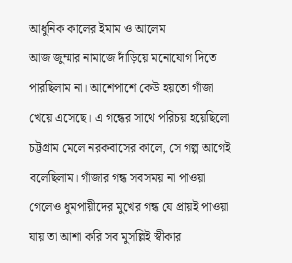আধুনিক কালের ইমাম ও আলেম
আজ জুম্মার নামাজে দাঁড়িয়ে মনোযোগ দিতে পারছিলাম না। আশেপাশে কেউ হয়তো গাঁজা খেয়ে এসেছে। এ গন্ধের সাথে পরিচয় হয়েছিলো চট্টগ্রাম মেলে নরকবাসের কালে, সে গল্প আগেই বলেছিলাম। গাঁজার গন্ধ সবসময় না পাওয়া গেলেও ধুমপায়ীদের মুখের গন্ধ যে প্রায়ই পাওয়া যায় তা আশা করি সব মুসল্লিই স্বীকার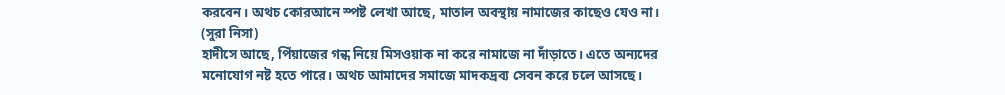করবেন। অথচ কোরআনে স্পষ্ট লেখা আছে, মাতাল অবস্থায় নামাজের কাছেও যেও না। (সুরা নিসা)
হাদীসে আছে, পিঁয়াজের গন্ধ নিয়ে মিসওয়াক না করে নামাজে না দাঁড়াতে। এতে অন্যদের মনোযোগ নষ্ট হতে পারে। অথচ আমাদের সমাজে মাদকদ্রব্য সেবন করে চলে আসছে।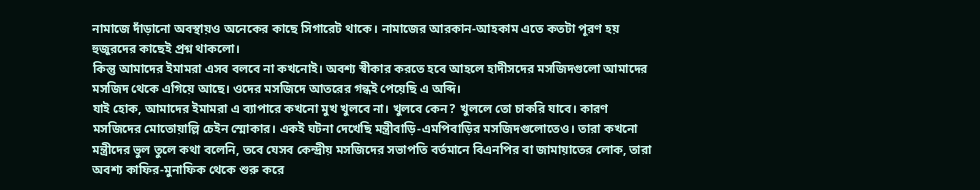নামাজে দাঁড়ানো অবস্থায়ও অনেকের কাছে সিগারেট থাকে। নামাজের আরকান-আহকাম এতে কতটা পূরণ হয় হুজুরদের কাছেই প্রশ্ন থাকলো।
কিন্তু আমাদের ইমামরা এসব বলবে না কখনোই। অবশ্য স্বীকার করতে হবে আহলে হাদীসদের মসজিদগুলো আমাদের মসজিদ থেকে এগিয়ে আছে। ওদের মসজিদে আতরের গন্ধই পেয়েছি এ অব্দি।
যাই হোক, আমাদের ইমামরা এ ব্যাপারে কখনো মুখ খুলবে না। খুলবে কেন? খুললে তো চাকরি যাবে। কারণ মসজিদের মোতোয়াল্লি চেইন স্মোকার। একই ঘটনা দেখেছি মন্ত্রীবাড়ি-এমপিবাড়ির মসজিদগুলোতেও। তারা কখনো মন্ত্রীদের ভুল তুলে কথা বলেনি, তবে যেসব কেন্দ্রীয় মসজিদের সভাপতি বর্তমানে বিএনপির বা জামায়াতের লোক, তারা অবশ্য কাফির-মুনাফিক থেকে শুরু করে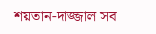শয়তান-দাজ্জাল সব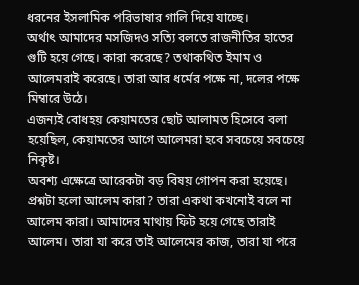ধরনের ইসলামিক পরিভাষার গালি দিয়ে যাচ্ছে।
অর্থাৎ আমাদের মসজিদও সত্যি বলতে রাজনীতির হাতের গুটি হয়ে গেছে। কারা করেছে? তথাকথিত ইমাম ও আলেমরাই করেছে। তারা আর ধর্মের পক্ষে না, দলের পক্ষে মিম্বারে উঠে।
এজন্যই বোধহয় কেয়ামতের ছোট আলামত হিসেবে বলা হয়েছিল, কেয়ামতের আগে আলেমরা হবে সবচেয়ে সবচেয়ে নিকৃষ্ট।
অবশ্য এক্ষেত্রে আরেকটা বড় বিষয় গোপন করা হয়েছে। প্রশ্নটা হলো আলেম কারা? তারা একথা কখনোই বলে না আলেম কারা। আমাদের মাথায় ফিট হয়ে গেছে তারাই আলেম। তারা যা করে তাই আলেমের কাজ, তারা যা পরে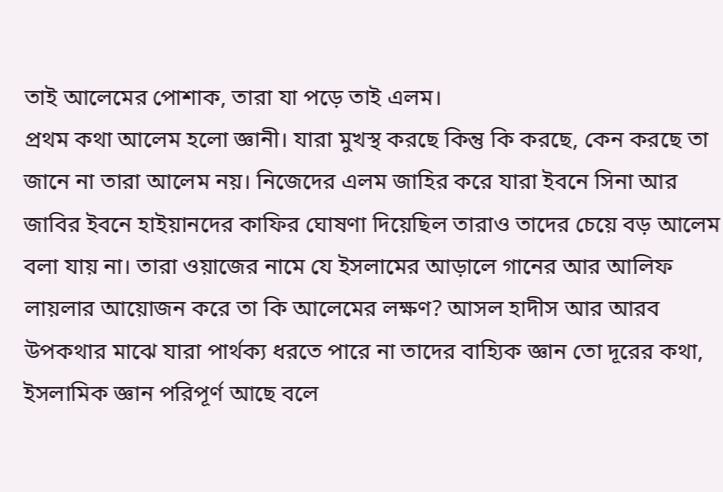তাই আলেমের পোশাক, তারা যা পড়ে তাই এলম।
প্রথম কথা আলেম হলো জ্ঞানী। যারা মুখস্থ করছে কিন্তু কি করছে, কেন করছে তা জানে না তারা আলেম নয়। নিজেদের এলম জাহির করে যারা ইবনে সিনা আর জাবির ইবনে হাইয়ানদের কাফির ঘোষণা দিয়েছিল তারাও তাদের চেয়ে বড় আলেম বলা যায় না। তারা ওয়াজের নামে যে ইসলামের আড়ালে গানের আর আলিফ লায়লার আয়োজন করে তা কি আলেমের লক্ষণ? আসল হাদীস আর আরব উপকথার মাঝে যারা পার্থক্য ধরতে পারে না তাদের বাহ্যিক জ্ঞান তো দূরের কথা, ইসলামিক জ্ঞান পরিপূর্ণ আছে বলে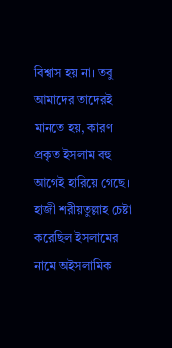বিশ্বাস হয় না। তবু আমাদের তাদেরই মানতে হয়, কারণ প্রকৃত ইসলাম বহু আগেই হারিয়ে গেছে। হাজী শরীয়তুল্লাহ চেষ্টা করেছিল ইসলামের নামে অইসলামিক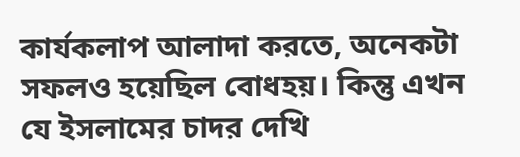কার্যকলাপ আলাদা করতে, অনেকটা সফলও হয়েছিল বোধহয়। কিন্তু এখন যে ইসলামের চাদর দেখি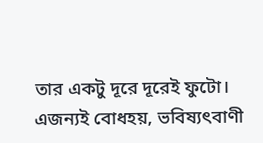তার একটু দূরে দূরেই ফুটো।
এজন্যই বোধহয়, ভবিষ্যৎবাণী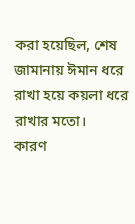করা হয়েছিল, শেষ জামানায় ঈমান ধরে রাখা হয়ে কয়লা ধরে রাখার মতো।
কারণ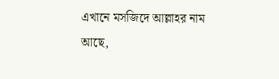এখানে মসজিদে আল্লাহর নাম আছে,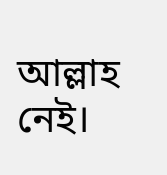আল্লাহ নেই।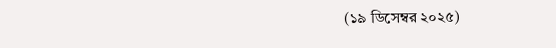(১৯ ডিসেম্বর ২০২৫)